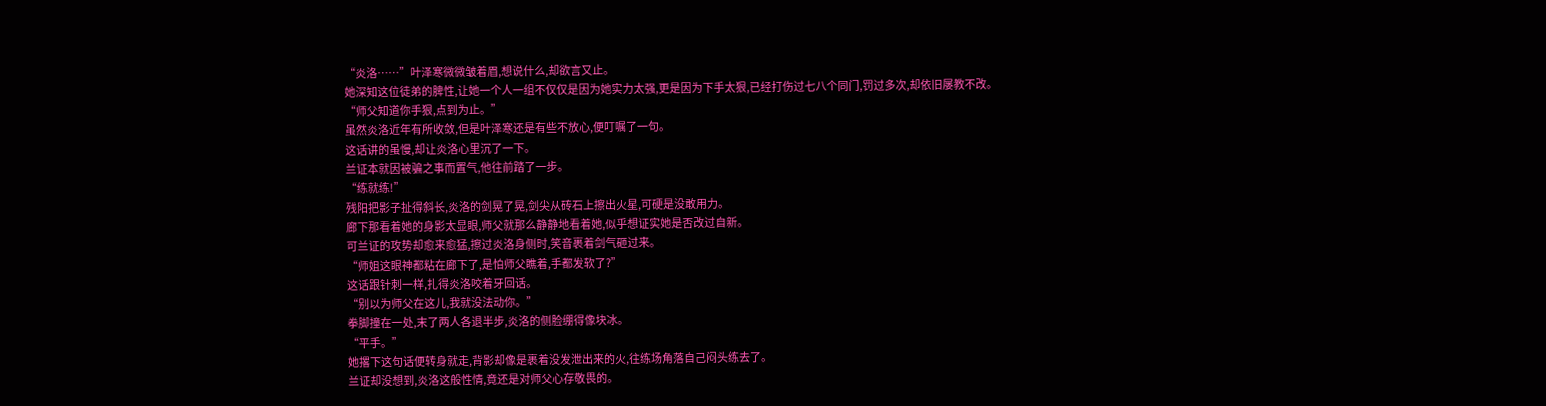“炎洛……”叶泽寒微微皱着眉,想说什么,却欲言又止。
她深知这位徒弟的脾性,让她一个人一组不仅仅是因为她实力太强,更是因为下手太狠,已经打伤过七八个同门,罚过多次,却依旧屡教不改。
“师父知道你手狠,点到为止。”
虽然炎洛近年有所收敛,但是叶泽寒还是有些不放心,便叮嘱了一句。
这话讲的虽慢,却让炎洛心里沉了一下。
兰证本就因被骗之事而置气,他往前踏了一步。
“练就练!”
残阳把影子扯得斜长,炎洛的剑晃了晃,剑尖从砖石上擦出火星,可硬是没敢用力。
廊下那看着她的身影太显眼,师父就那么静静地看着她,似乎想证实她是否改过自新。
可兰证的攻势却愈来愈猛,擦过炎洛身侧时,笑音裹着剑气砸过来。
“师姐这眼神都粘在廊下了,是怕师父瞧着,手都发软了?”
这话跟针刺一样,扎得炎洛咬着牙回话。
“别以为师父在这儿,我就没法动你。”
拳脚撞在一处,末了两人各退半步,炎洛的侧脸绷得像块冰。
“平手。”
她撂下这句话便转身就走,背影却像是裹着没发泄出来的火,往练场角落自己闷头练去了。
兰证却没想到,炎洛这般性情,竟还是对师父心存敬畏的。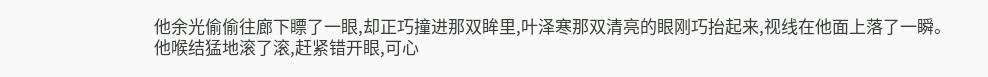他余光偷偷往廊下瞟了一眼,却正巧撞进那双眸里,叶泽寒那双清亮的眼刚巧抬起来,视线在他面上落了一瞬。
他喉结猛地滚了滚,赶紧错开眼,可心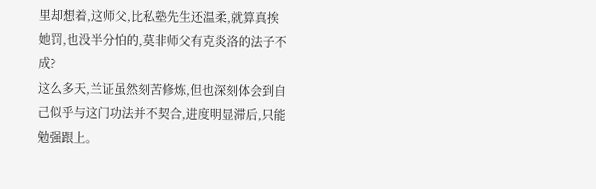里却想着,这师父,比私塾先生还温柔,就算真挨她罚,也没半分怕的,莫非师父有克炎洛的法子不成?
这么多天,兰证虽然刻苦修炼,但也深刻体会到自己似乎与这门功法并不契合,进度明显滞后,只能勉强跟上。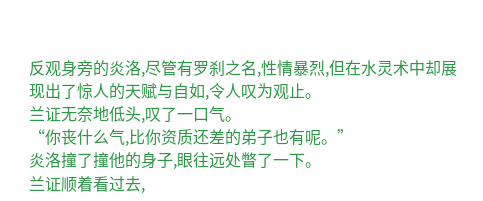反观身旁的炎洛,尽管有罗刹之名,性情暴烈,但在水灵术中却展现出了惊人的天赋与自如,令人叹为观止。
兰证无奈地低头,叹了一口气。
“你丧什么气,比你资质还差的弟子也有呢。”
炎洛撞了撞他的身子,眼往远处瞥了一下。
兰证顺着看过去,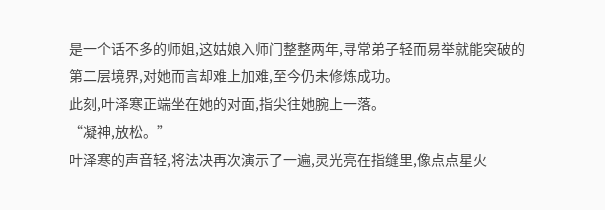是一个话不多的师姐,这姑娘入师门整整两年,寻常弟子轻而易举就能突破的第二层境界,对她而言却难上加难,至今仍未修炼成功。
此刻,叶泽寒正端坐在她的对面,指尖往她腕上一落。
“凝神,放松。”
叶泽寒的声音轻,将法决再次演示了一遍,灵光亮在指缝里,像点点星火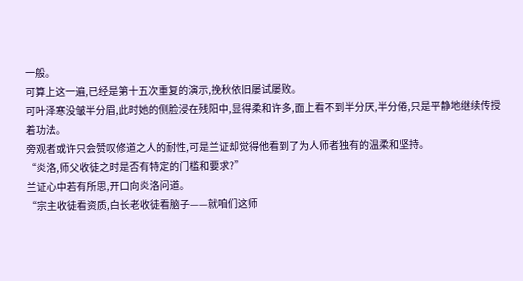一般。
可算上这一遍,已经是第十五次重复的演示,挽秋依旧屡试屡败。
可叶泽寒没皱半分眉,此时她的侧脸浸在残阳中,显得柔和许多,面上看不到半分厌,半分倦,只是平静地继续传授着功法。
旁观者或许只会赞叹修道之人的耐性,可是兰证却觉得他看到了为人师者独有的温柔和坚持。
“炎洛,师父收徒之时是否有特定的门槛和要求?”
兰证心中若有所思,开口向炎洛问道。
“宗主收徒看资质,白长老收徒看脑子——就咱们这师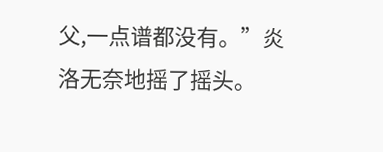父,一点谱都没有。”炎洛无奈地摇了摇头。